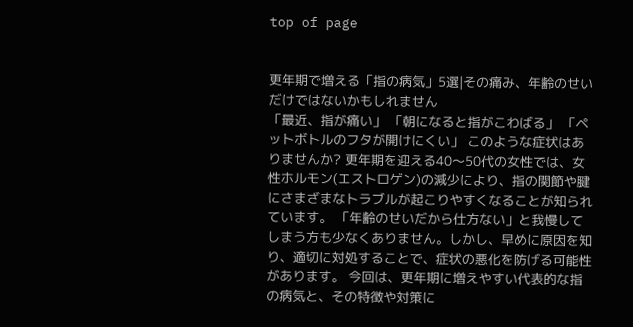top of page


更年期で増える「指の病気」5選|その痛み、年齢のせいだけではないかもしれません
「最近、指が痛い」 「朝になると指がこわばる」 「ペットボトルのフタが開けにくい」 このような症状はありませんか? 更年期を迎える40〜50代の女性では、女性ホルモン(エストロゲン)の減少により、指の関節や腱にさまざまなトラブルが起こりやすくなることが知られています。 「年齢のせいだから仕方ない」と我慢してしまう方も少なくありません。しかし、早めに原因を知り、適切に対処することで、症状の悪化を防げる可能性があります。 今回は、更年期に増えやすい代表的な指の病気と、その特徴や対策に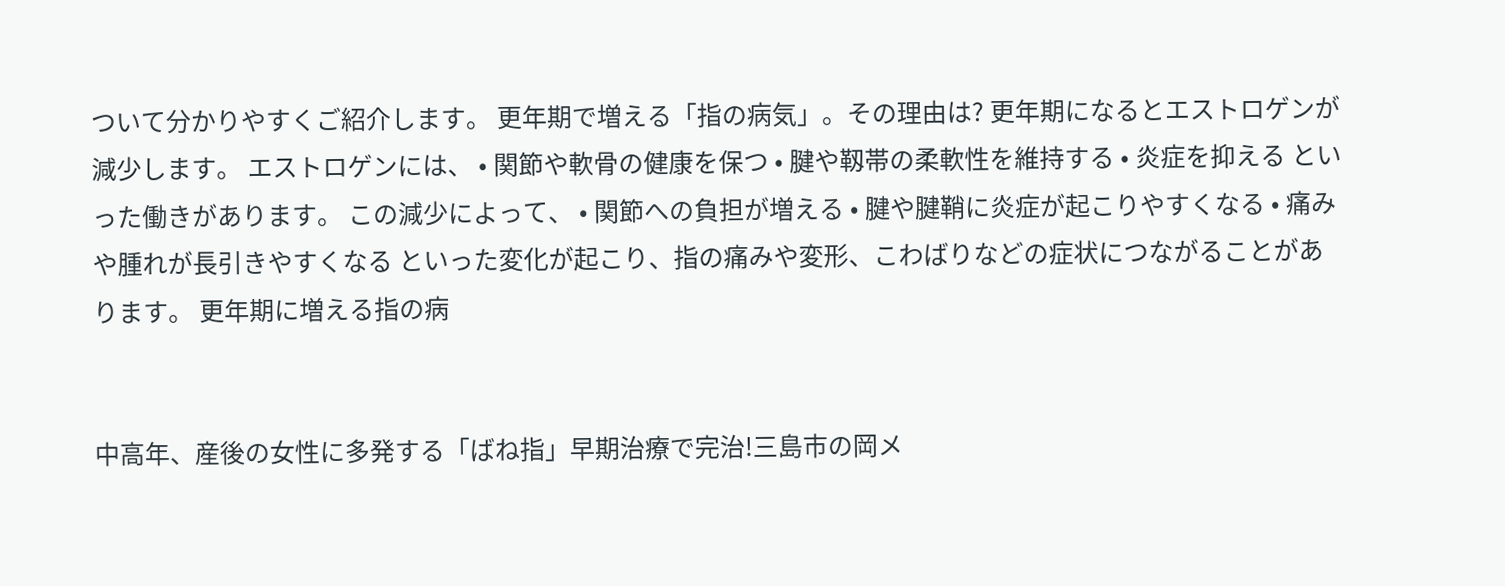ついて分かりやすくご紹介します。 更年期で増える「指の病気」。その理由は? 更年期になるとエストロゲンが減少します。 エストロゲンには、 • 関節や軟骨の健康を保つ • 腱や靱帯の柔軟性を維持する • 炎症を抑える といった働きがあります。 この減少によって、 • 関節への負担が増える • 腱や腱鞘に炎症が起こりやすくなる • 痛みや腫れが長引きやすくなる といった変化が起こり、指の痛みや変形、こわばりなどの症状につながることがあります。 更年期に増える指の病


中高年、産後の女性に多発する「ばね指」早期治療で完治!三島市の岡メ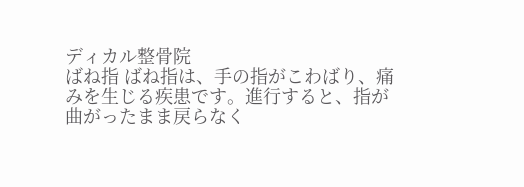ディカル整骨院
ばね指 ばね指は、手の指がこわばり、痛みを生じる疾患です。進行すると、指が曲がったまま戻らなく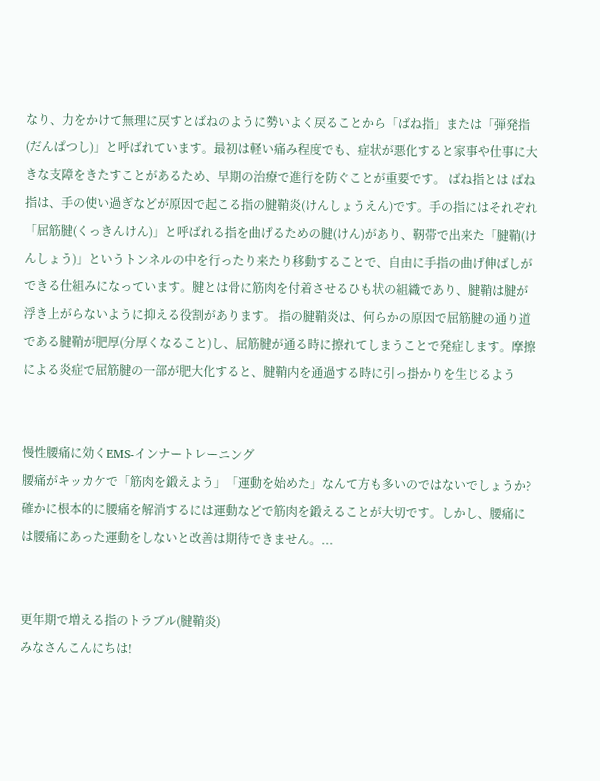なり、力をかけて無理に戻すとばねのように勢いよく戻ることから「ばね指」または「弾発指(だんぱつし)」と呼ばれています。最初は軽い痛み程度でも、症状が悪化すると家事や仕事に大きな支障をきたすことがあるため、早期の治療で進行を防ぐことが重要です。 ばね指とは ばね指は、手の使い過ぎなどが原因で起こる指の腱鞘炎(けんしょうえん)です。手の指にはそれぞれ「屈筋腱(くっきんけん)」と呼ばれる指を曲げるための腱(けん)があり、靭帯で出来た「腱鞘(けんしょう)」というトンネルの中を行ったり来たり移動することで、自由に手指の曲げ伸ばしができる仕組みになっています。腱とは骨に筋肉を付着させるひも状の組織であり、腱鞘は腱が浮き上がらないように抑える役割があります。 指の腱鞘炎は、何らかの原因で屈筋腱の通り道である腱鞘が肥厚(分厚くなること)し、屈筋腱が通る時に擦れてしまうことで発症します。摩擦による炎症で屈筋腱の一部が肥大化すると、腱鞘内を通過する時に引っ掛かりを生じるよう


慢性腰痛に効くEMS-インナートレーニング
腰痛がキッカケで「筋肉を鍛えよう」「運動を始めた」なんて方も多いのではないでしょうか? 確かに根本的に腰痛を解消するには運動などで筋肉を鍛えることが大切です。しかし、腰痛には腰痛にあった運動をしないと改善は期待できません。...


更年期で増える指のトラブル(腱鞘炎)
みなさんこんにちは!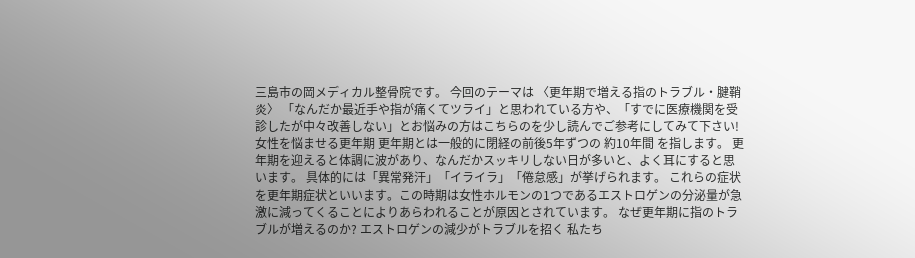三島市の岡メディカル整骨院です。 今回のテーマは 〈更年期で増える指のトラブル・腱鞘炎〉 「なんだか最近手や指が痛くてツライ」と思われている方や、「すでに医療機関を受診したが中々改善しない」とお悩みの方はこちらのを少し読んでご参考にしてみて下さい! 女性を悩ませる更年期 更年期とは一般的に閉経の前後5年ずつの 約10年間 を指します。 更年期を迎えると体調に波があり、なんだかスッキリしない日が多いと、よく耳にすると思います。 具体的には「異常発汗」「イライラ」「倦怠感」が挙げられます。 これらの症状を更年期症状といいます。この時期は女性ホルモンの1つであるエストロゲンの分泌量が急激に減ってくることによりあらわれることが原因とされています。 なぜ更年期に指のトラブルが増えるのか? エストロゲンの減少がトラブルを招く 私たち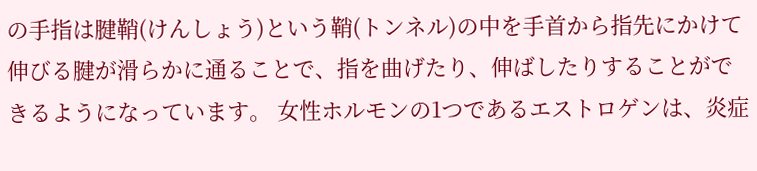の手指は腱鞘(けんしょう)という鞘(トンネル)の中を手首から指先にかけて伸びる腱が滑らかに通ることで、指を曲げたり、伸ばしたりすることができるようになっています。 女性ホルモンの1つであるエストロゲンは、炎症